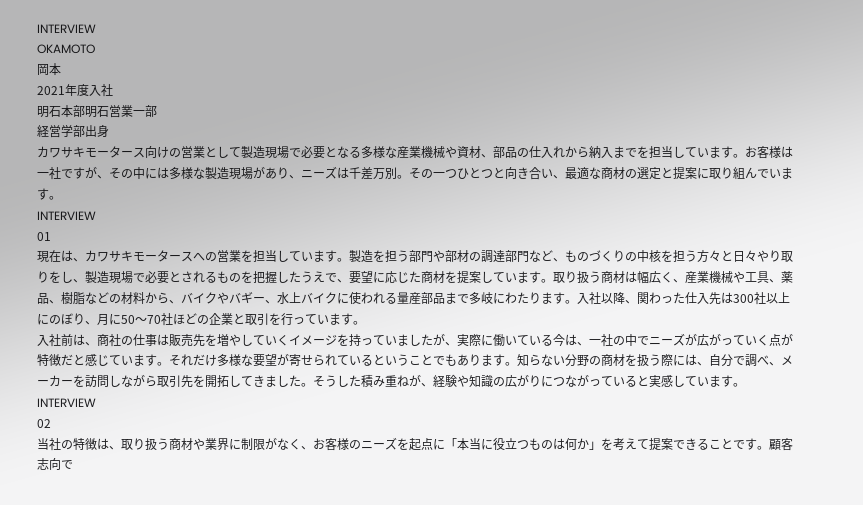INTERVIEW
OKAMOTO
岡本
2021年度入社
明石本部明石営業一部
経営学部出身
カワサキモータース向けの営業として製造現場で必要となる多様な産業機械や資材、部品の仕入れから納入までを担当しています。お客様は一社ですが、その中には多様な製造現場があり、ニーズは千差万別。その一つひとつと向き合い、最適な商材の選定と提案に取り組んでいます。
INTERVIEW
01
現在は、カワサキモータースへの営業を担当しています。製造を担う部門や部材の調達部門など、ものづくりの中核を担う方々と日々やり取りをし、製造現場で必要とされるものを把握したうえで、要望に応じた商材を提案しています。取り扱う商材は幅広く、産業機械や工具、薬品、樹脂などの材料から、バイクやバギー、水上バイクに使われる量産部品まで多岐にわたります。入社以降、関わった仕入先は300社以上にのぼり、月に50〜70社ほどの企業と取引を行っています。
入社前は、商社の仕事は販売先を増やしていくイメージを持っていましたが、実際に働いている今は、一社の中でニーズが広がっていく点が特徴だと感じています。それだけ多様な要望が寄せられているということでもあります。知らない分野の商材を扱う際には、自分で調べ、メーカーを訪問しながら取引先を開拓してきました。そうした積み重ねが、経験や知識の広がりにつながっていると実感しています。
INTERVIEW
02
当社の特徴は、取り扱う商材や業界に制限がなく、お客様のニーズを起点に「本当に役立つものは何か」を考えて提案できることです。顧客志向で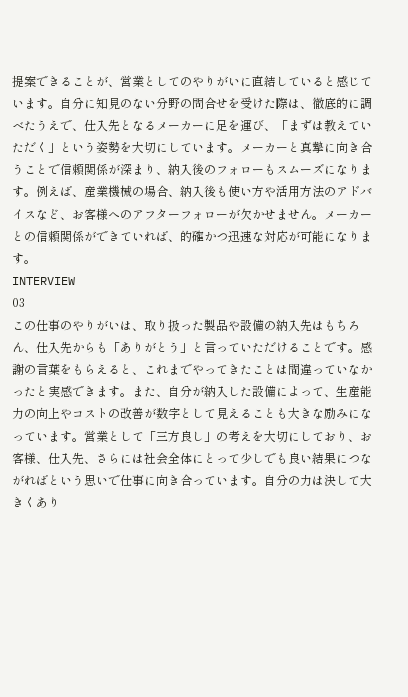提案できることが、営業としてのやりがいに直結していると感じています。自分に知見のない分野の問合せを受けた際は、徹底的に調べたうえで、仕入先となるメーカーに足を運び、「まずは教えていただく」という姿勢を大切にしています。メーカーと真摯に向き合うことで信頼関係が深まり、納入後のフォローもスムーズになります。例えば、産業機械の場合、納入後も使い方や活用方法のアドバイスなど、お客様へのアフターフォローが欠かせません。メーカーとの信頼関係ができていれば、的確かつ迅速な対応が可能になります。
INTERVIEW
03
この仕事のやりがいは、取り扱った製品や設備の納入先はもちろん、仕入先からも「ありがとう」と言っていただけることです。感謝の言葉をもらえると、これまでやってきたことは間違っていなかったと実感できます。また、自分が納入した設備によって、生産能力の向上やコストの改善が数字として見えることも大きな励みになっています。営業として「三方良し」の考えを大切にしており、お客様、仕入先、さらには社会全体にとって少しでも良い結果につながればという思いで仕事に向き合っています。自分の力は決して大きくあり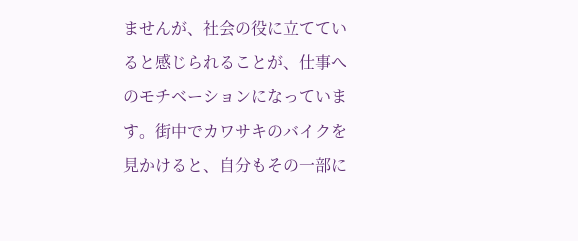ませんが、社会の役に立てていると感じられることが、仕事へのモチベーションになっています。街中でカワサキのバイクを見かけると、自分もその一部に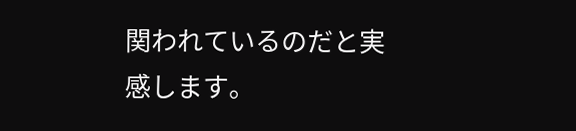関われているのだと実感します。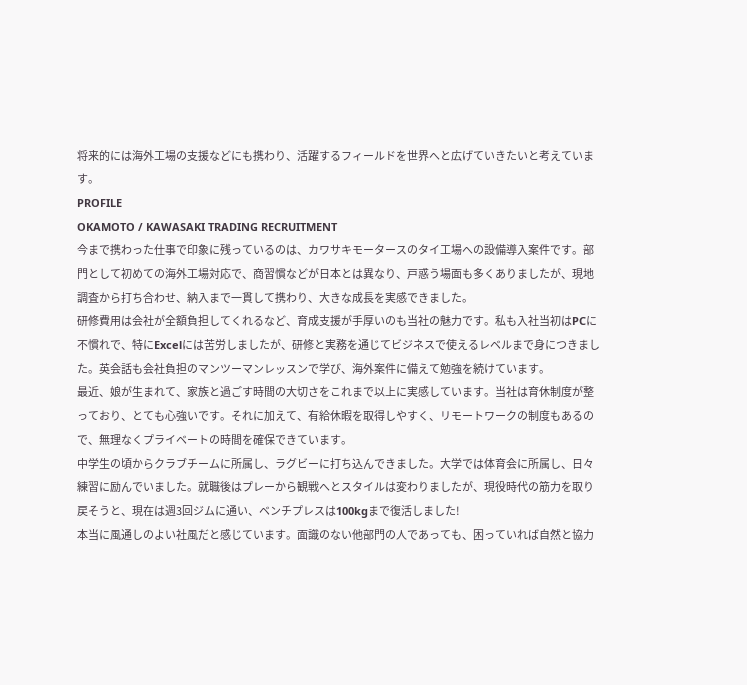将来的には海外工場の支援などにも携わり、活躍するフィールドを世界へと広げていきたいと考えています。
PROFILE
OKAMOTO / KAWASAKI TRADING RECRUITMENT
今まで携わった仕事で印象に残っているのは、カワサキモータースのタイ工場への設備導入案件です。部門として初めての海外工場対応で、商習慣などが日本とは異なり、戸惑う場面も多くありましたが、現地調査から打ち合わせ、納入まで一貫して携わり、大きな成長を実感できました。
研修費用は会社が全額負担してくれるなど、育成支援が手厚いのも当社の魅力です。私も入社当初はPCに不慣れで、特にExcelには苦労しましたが、研修と実務を通じてビジネスで使えるレベルまで身につきました。英会話も会社負担のマンツーマンレッスンで学び、海外案件に備えて勉強を続けています。
最近、娘が生まれて、家族と過ごす時間の大切さをこれまで以上に実感しています。当社は育休制度が整っており、とても心強いです。それに加えて、有給休暇を取得しやすく、リモートワークの制度もあるので、無理なくプライベートの時間を確保できています。
中学生の頃からクラブチームに所属し、ラグビーに打ち込んできました。大学では体育会に所属し、日々練習に励んでいました。就職後はプレーから観戦へとスタイルは変わりましたが、現役時代の筋力を取り戻そうと、現在は週3回ジムに通い、ベンチプレスは100kgまで復活しました!
本当に風通しのよい社風だと感じています。面識のない他部門の人であっても、困っていれば自然と協力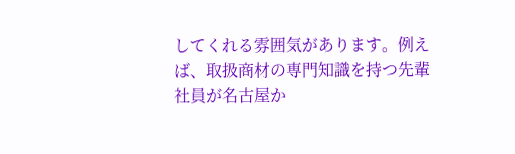してくれる雰囲気があります。例えば、取扱商材の専門知識を持つ先輩社員が名古屋か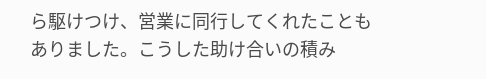ら駆けつけ、営業に同行してくれたこともありました。こうした助け合いの積み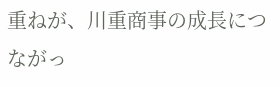重ねが、川重商事の成長につながっ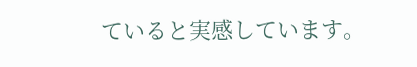ていると実感しています。